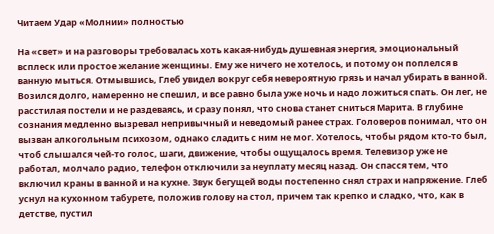Читаем Удар «Молнии» полностью

На «свет» и на разговоры требовалась хоть какая-нибудь душевная энергия, эмоциональный всплеск или простое желание женщины. Ему же ничего не хотелось, и потому он поплелся в ванную мыться. Отмывшись, Глеб увидел вокруг себя невероятную грязь и начал убирать в ванной. Возился долго, намеренно не спешил, и все равно была уже ночь и надо ложиться спать. Он лег, не расстилая постели и не раздеваясь, и сразу понял, что снова станет сниться Марита. В глубине сознания медленно вызревал непривычный и неведомый ранее страх. Головеров понимал, что он вызван алкогольным психозом, однако сладить с ним не мог. Хотелось, чтобы рядом кто-то был, чтоб слышался чей-то голос, шаги, движение, чтобы ощущалось время. Телевизор уже не работал, молчало радио, телефон отключили за неуплату месяц назад. Он спасся тем, что включил краны в ванной и на кухне. Звук бегущей воды постепенно снял страх и напряжение. Глеб уснул на кухонном табурете, положив голову на стол, причем так крепко и сладко, что, как в детстве, пустил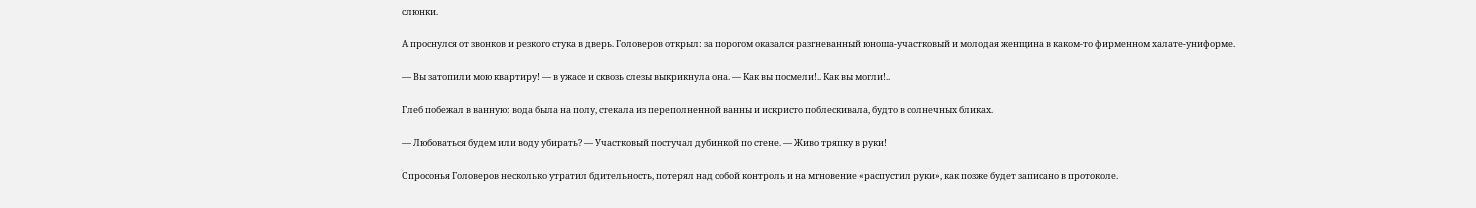слюнки.

А проснулся от звонков и резкого стука в дверь. Головеров открыл: за порогом оказался разгневанный юноша-участковый и молодая женщина в каком-то фирменном халате-униформе.

— Вы затопили мою квартиру! — в ужасе и сквозь слезы выкрикнула она. — Как вы посмели!.. Как вы могли!..

Глеб побежал в ванную: вода была на полу, стекала из переполненной ванны и искристо поблескивала, будто в солнечных бликах.

— Любоваться будем или воду убирать? — Участковый постучал дубинкой по стене. — Живо тряпку в руки!

Спросонья Головеров несколько утратил бдительность, потерял над собой контроль и на мгновение «распустил руки», как позже будет записано в протоколе.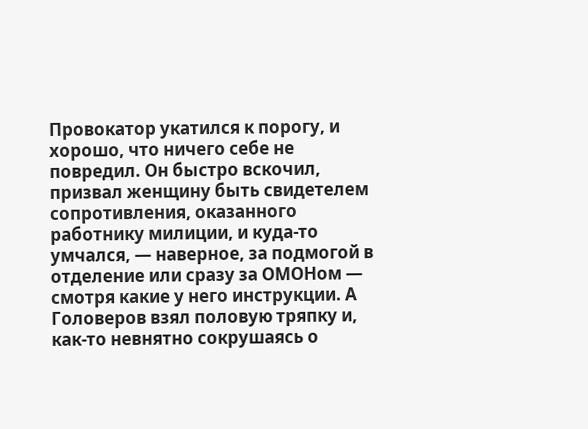Провокатор укатился к порогу, и хорошо, что ничего себе не повредил. Он быстро вскочил, призвал женщину быть свидетелем сопротивления, оказанного работнику милиции, и куда-то умчался, — наверное, за подмогой в отделение или сразу за ОМОНом — смотря какие у него инструкции. А Головеров взял половую тряпку и, как-то невнятно сокрушаясь о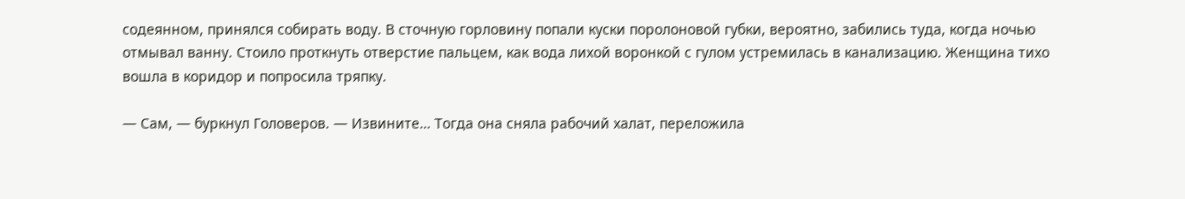содеянном, принялся собирать воду. В сточную горловину попали куски поролоновой губки, вероятно, забились туда, когда ночью отмывал ванну. Стоило проткнуть отверстие пальцем, как вода лихой воронкой с гулом устремилась в канализацию. Женщина тихо вошла в коридор и попросила тряпку.

— Сам, — буркнул Головеров. — Извините… Тогда она сняла рабочий халат, переложила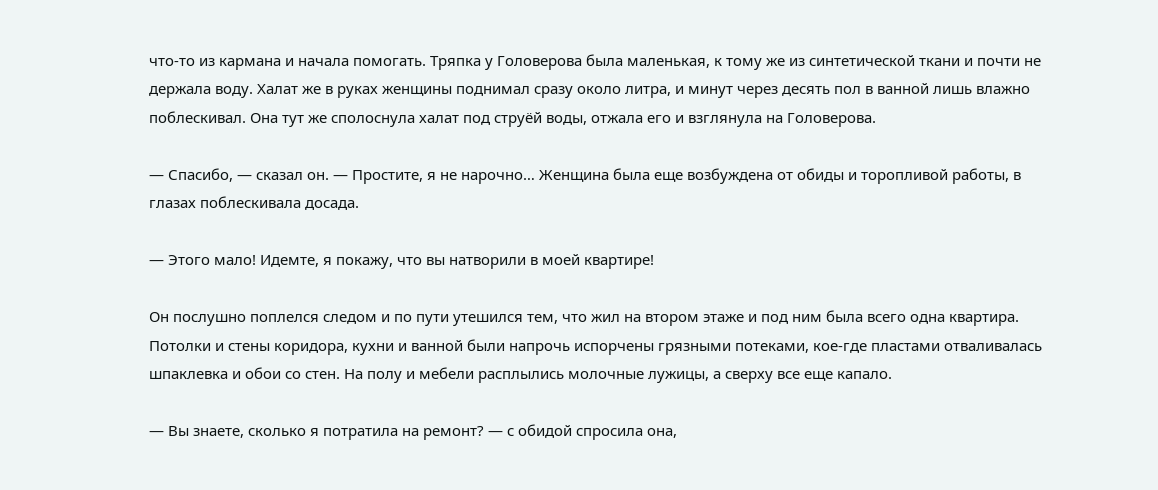что-то из кармана и начала помогать. Тряпка у Головерова была маленькая, к тому же из синтетической ткани и почти не держала воду. Халат же в руках женщины поднимал сразу около литра, и минут через десять пол в ванной лишь влажно поблескивал. Она тут же сполоснула халат под струёй воды, отжала его и взглянула на Головерова.

— Спасибо, — сказал он. — Простите, я не нарочно… Женщина была еще возбуждена от обиды и торопливой работы, в глазах поблескивала досада.

— Этого мало! Идемте, я покажу, что вы натворили в моей квартире!

Он послушно поплелся следом и по пути утешился тем, что жил на втором этаже и под ним была всего одна квартира. Потолки и стены коридора, кухни и ванной были напрочь испорчены грязными потеками, кое-где пластами отваливалась шпаклевка и обои со стен. На полу и мебели расплылись молочные лужицы, а сверху все еще капало.

— Вы знаете, сколько я потратила на ремонт? — с обидой спросила она,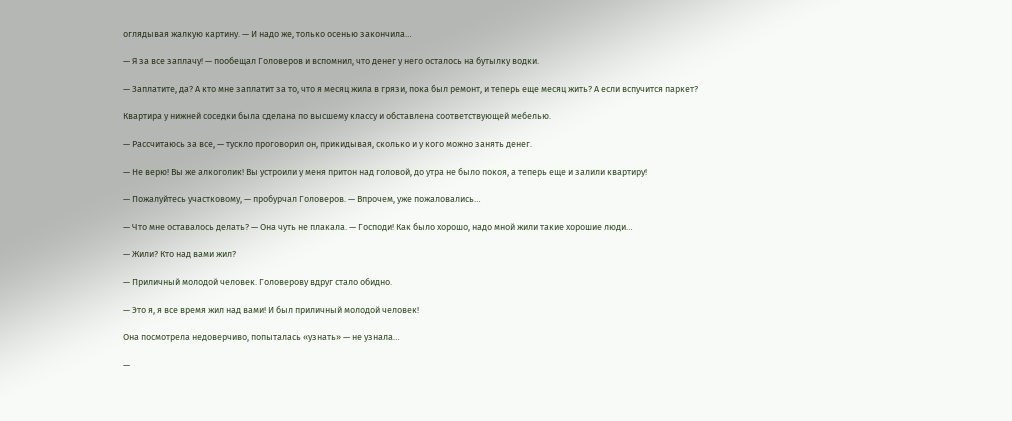оглядывая жалкую картину. — И надо же, только осенью закончила…

— Я за все заплачу! — пообещал Головеров и вспомнил, что денег у него осталось на бутылку водки.

— Заплатите, да? А кто мне заплатит за то, что я месяц жила в грязи, пока был ремонт, и теперь еще месяц жить? А если вспучится паркет?

Квартира у нижней соседки была сделана по высшему классу и обставлена соответствующей мебелью.

— Рассчитаюсь за все, — тускло проговорил он, прикидывая, сколько и у кого можно занять денег.

— Не верю! Вы же алкоголик! Вы устроили у меня притон над головой, до утра не было покоя, а теперь еще и залили квартиру!

— Пожалуйтесь участковому, — пробурчал Головеров. — Впрочем, уже пожаловались…

— Что мне оставалось делать? — Она чуть не плакала. — Господи! Как было хорошо, надо мной жили такие хорошие люди…

— Жили? Кто над вами жил?

— Приличный молодой человек. Головерову вдруг стало обидно.

— Это я, я все время жил над вами! И был приличный молодой человек!

Она посмотрела недоверчиво, попыталась «узнать» — не узнала…

—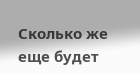Сколько же еще будет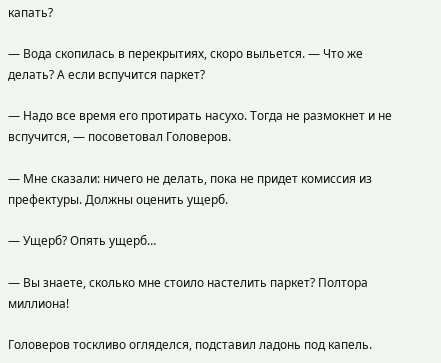капать?

— Вода скопилась в перекрытиях, скоро выльется. — Что же делать? А если вспучится паркет?

— Надо все время его протирать насухо. Тогда не размокнет и не вспучится, — посоветовал Головеров.

— Мне сказали: ничего не делать, пока не придет комиссия из префектуры. Должны оценить ущерб.

— Ущерб? Опять ущерб…

— Вы знаете, сколько мне стоило настелить паркет? Полтора миллиона!

Головеров тоскливо огляделся, подставил ладонь под капель.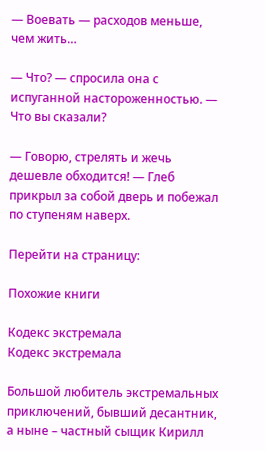— Воевать — расходов меньше, чем жить…

— Что? — спросила она с испуганной настороженностью. — Что вы сказали?

— Говорю, стрелять и жечь дешевле обходится! — Глеб прикрыл за собой дверь и побежал по ступеням наверх.

Перейти на страницу:

Похожие книги

Кодекс экстремала
Кодекс экстремала

Большой любитель экстремальных приключений, бывший десантник, а ныне – частный сыщик Кирилл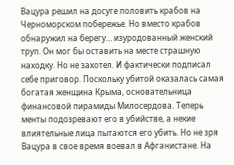Вацура решил на досуге половить крабов на Черноморском побережье. Но вместо крабов обнаружил на берегу… изуродованный женский труп. Он мог бы оставить на месте страшную находку. Но не захотел. И фактически подписал себе приговор. Поскольку убитой оказалась самая богатая женщина Крыма, основательница финансовой пирамиды Милосердова. Теперь менты подозревают его в убийстве, а некие влиятельные лица пытаются его убить. Но не зря Вацура в свое время воевал в Афганистане. На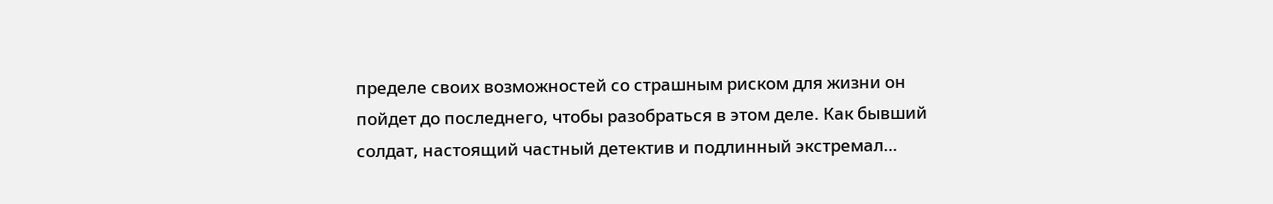пределе своих возможностей со страшным риском для жизни он пойдет до последнего, чтобы разобраться в этом деле. Как бывший солдат, настоящий частный детектив и подлинный экстремал…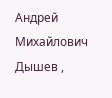Андрей Михайлович Дышев ,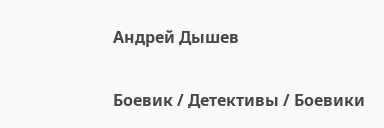Андрей Дышев

Боевик / Детективы / Боевики